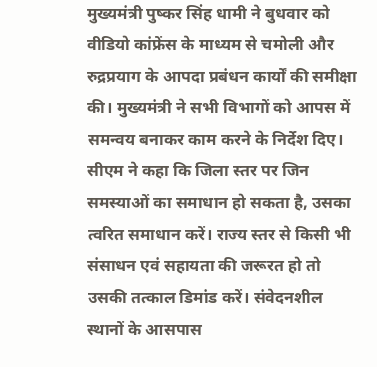मुख्यमंत्री पुष्कर सिंह धामी ने बुधवार को वीडियो कांफ्रेंस के माध्यम से चमोली और रुद्रप्रयाग के आपदा प्रबंधन कार्यों की समीक्षा की। मुख्यमंत्री ने सभी विभागों को आपस में समन्वय बनाकर काम करने के निर्देश दिए। सीएम ने कहा कि जिला स्तर पर जिन समस्याओं का समाधान हो सकता है, उसका त्वरित समाधान करें। राज्य स्तर से किसी भी संसाधन एवं सहायता की जरूरत हो तो उसकी तत्काल डिमांड करें। संवेदनशील स्थानों के आसपास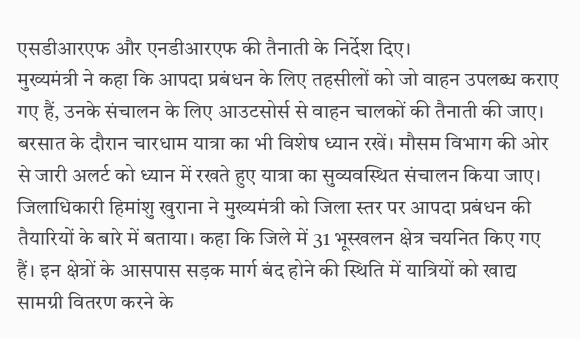एसडीआरएफ और एनडीआरएफ की तैनाती के निर्देश दिए।
मुख्यमंत्री ने कहा कि आपदा प्रबंधन के लिए तहसीलों को जो वाहन उपलब्ध कराए गए हैं, उनके संचालन के लिए आउटसोर्स से वाहन चालकों की तैनाती की जाए। बरसात के दौरान चारधाम यात्रा का भी विशेष ध्यान रखें। मौसम विभाग की ओर से जारी अलर्ट को ध्यान में रखते हुए यात्रा का सुव्यवस्थित संचालन किया जाए। जिलाधिकारी हिमांशु खुराना ने मुख्यमंत्री को जिला स्तर पर आपदा प्रबंधन की तैयारियों के बारे में बताया। कहा कि जिले में 31 भूस्खलन क्षेत्र चयनित किए गए हैं। इन क्षेत्रों के आसपास सड़क मार्ग बंद होने की स्थिति में यात्रियों को खाद्य सामग्री वितरण करने के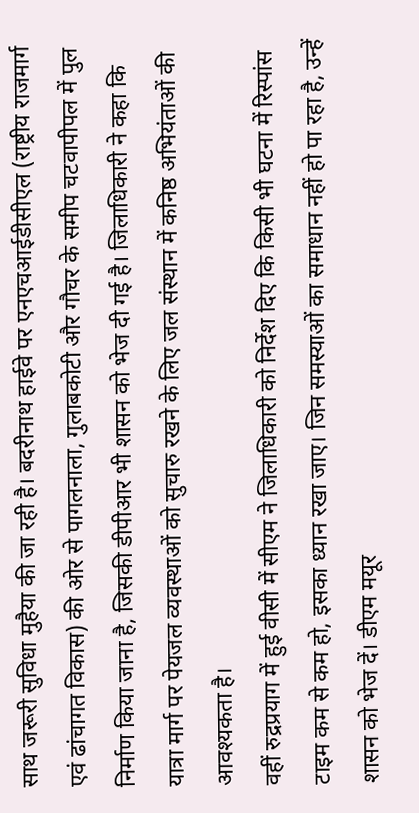साथ जरूरी सुविधा मुहैया की जा रही है। बदरीनाथ हाईवे पर एनएचआईडीसीएल (राष्ट्रीय राजमार्ग एवं ढांचागत विकास) की ओर से पागलनाला, गुलाबकोटी और गौचर के समीप चटवापीपल में पुल निर्माण किया जाना है, जिसकी डीपीआर भी शासन को भेज दी गई है। जिलाधिकारी ने कहा कि यात्रा मार्ग पर पेयजल व्यवस्थाओं को सुचारु रखने के लिए जल संस्थान में कनिष्ठ अभियंताओं की आवश्यकता है।
वहीं रुद्रप्रयाग में हुई वीसी में सीएम ने जिलाधिकारी को निर्देश दिए कि किसी भी घटना में रिस्पांस टाइम कम से कम हो, इसका ध्यान रखा जाए। जिन समस्याओं का समाधान नहीं हो पा रहा है, उन्हें शासन को भेज दें। डीएम मयूर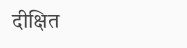दीक्षित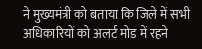ने मुख्यमंत्री को बताया कि जिले में सभी अधिकारियों को अलर्ट मोड में रहने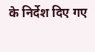के निर्देश दिए गए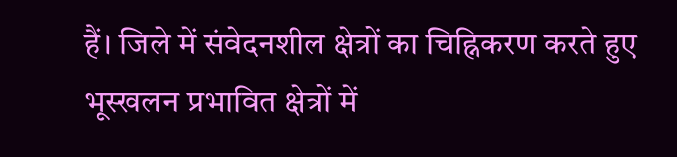हैं। जिले में संवेदनशील क्षेत्रों का चिह्निकरण करते हुए भूस्खलन प्रभावित क्षेत्रों में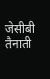जेसीबी तैनाती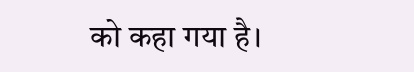को कहा गया है।